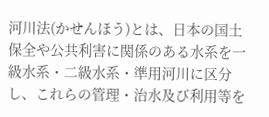河川法(かせんほう)とは、日本の国土保全や公共利害に関係のある水系を一級水系・二級水系・準用河川に区分し、これらの管理・治水及び利用等を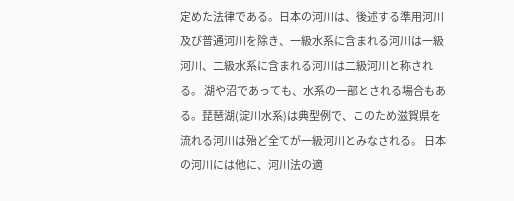定めた法律である。日本の河川は、後述する準用河川及び普通河川を除き、一級水系に含まれる河川は一級河川、二級水系に含まれる河川は二級河川と称される。 湖や沼であっても、水系の一部とされる場合もある。琵琶湖(淀川水系)は典型例で、このため滋賀県を流れる河川は殆ど全てが一級河川とみなされる。 日本の河川には他に、河川法の適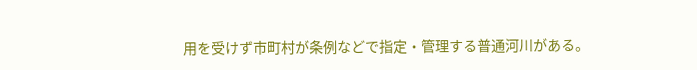用を受けず市町村が条例などで指定・管理する普通河川がある。